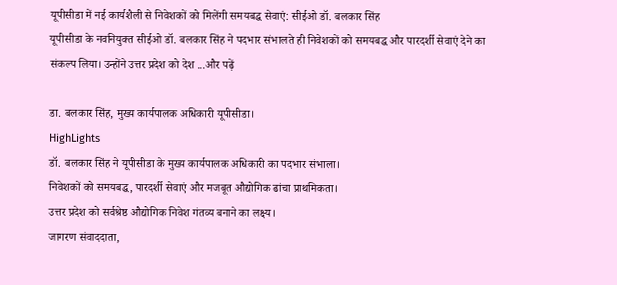यूपीसीडा में नई कार्यशैली से निवेशकों को मिलेंगी समयबद्ध सेवाएं: सीईओ डॉ. बलकार सिंह
यूपीसीडा के नवनियुक्त सीईओ डॉ. बलकार सिंह ने पदभार संभालते ही निवेशकों को समयबद्ध और पारदर्शी सेवाएं देने का संकल्प लिया। उन्होंने उत्तर प्रदेश को देश ...और पढ़ें

डा. बलकार सिंह, मुख्य कार्यपालक अधिकारी यूपीसीडा।
HighLights
डॉ. बलकार सिंह ने यूपीसीडा के मुख्य कार्यपालक अधिकारी का पदभार संभाला।
निवेशकों को समयबद्ध, पारदर्शी सेवाएं और मजबूत औद्योगिक ढांचा प्राथमिकता।
उत्तर प्रदेश को सर्वश्रेष्ठ औद्योगिक निवेश गंतव्य बनाने का लक्ष्य।
जागरण संवाददाता,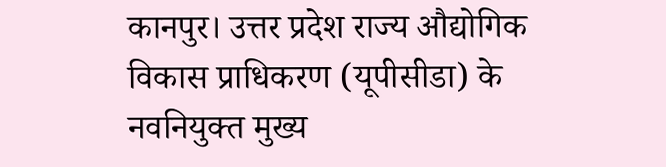कानपुर। उत्तर प्रदेश राज्य औद्योगिक विकास प्राधिकरण (यूपीसीडा) के नवनियुक्त मुख्य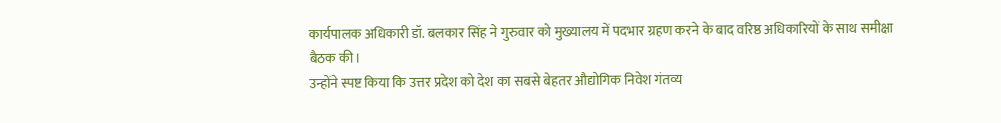कार्यपालक अधिकारी डॉ. बलकार सिंह ने गुरुवार को मुख्यालय में पदभार ग्रहण करने के बाद वरिष्ठ अधिकारियों के साथ समीक्षा बैठक की।
उन्होंने स्पष्ट किया कि उत्तर प्रदेश को देश का सबसे बेहतर औद्योगिक निवेश गंतव्य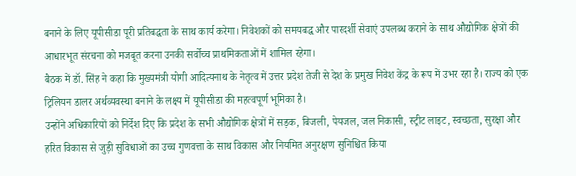बनाने के लिए यूपीसीडा पूरी प्रतिबद्धता के साथ कार्य करेगा। निवेशकों को समयबद्ध और पारदर्शी सेवाएं उपलब्ध कराने के साथ औद्योगिक क्षेत्रों की आधारभूत संरचना को मजबूत करना उनकी सर्वोच्च प्राथमिकताओं में शामिल रहेगा।
बैठक में डॉ. सिंह ने कहा कि मुख्यमंत्री योगी आदित्यनाथ के नेतृत्व में उत्तर प्रदेश तेजी से देश के प्रमुख निवेश केंद्र के रूप में उभर रहा है। राज्य को एक ट्रिलियन डालर अर्थव्यवस्था बनाने के लक्ष्य में यूपीसीडा की महत्वपूर्ण भूमिका है।
उन्होंने अधिकारियों को निर्देश दिए कि प्रदेश के सभी औद्योगिक क्षेत्रों में सड़क, बिजली, पेयजल, जल निकासी, स्ट्रीट लाइट, स्वच्छता, सुरक्षा और हरित विकास से जुड़ी सुविधाओं का उच्च गुणवत्ता के साथ विकास और नियमित अनुरक्षण सुनिश्चित किया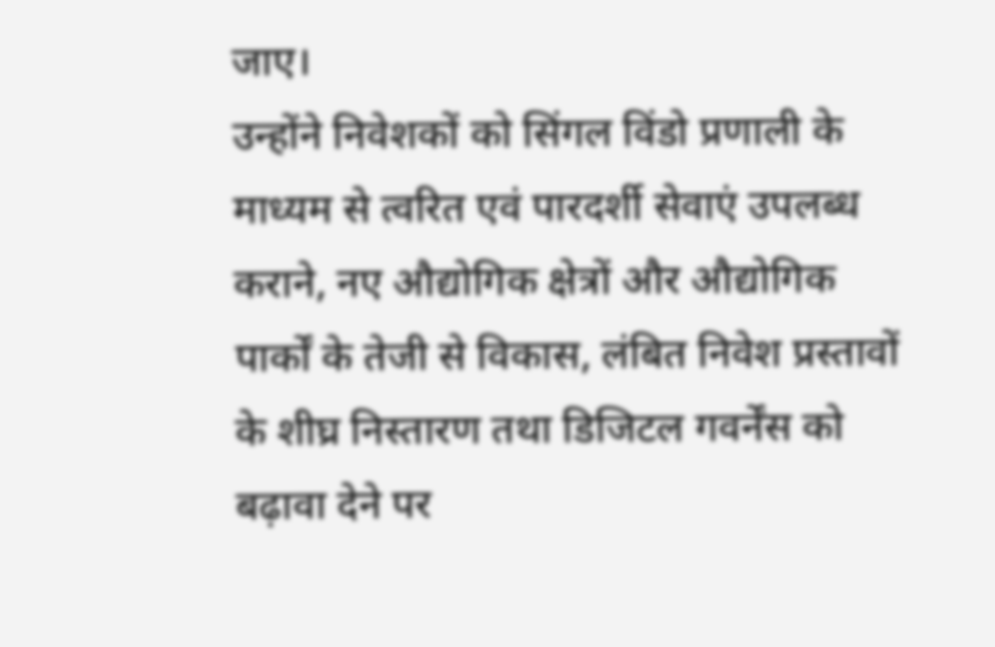जाए।
उन्होंने निवेशकों को सिंगल विंडो प्रणाली के माध्यम से त्वरित एवं पारदर्शी सेवाएं उपलब्ध कराने, नए औद्योगिक क्षेत्रों और औद्योगिक पार्कों के तेजी से विकास, लंबित निवेश प्रस्तावों के शीघ्र निस्तारण तथा डिजिटल गवर्नेंस को बढ़ावा देने पर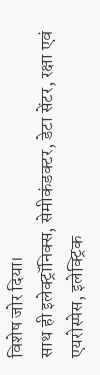विशेष जोर दिया।
साथ ही इलेक्ट्रॉनिक्स, सेमीकंडक्टर, डेटा सेंटर, रक्षा एवं एयरोस्पेस, इलेक्ट्रिक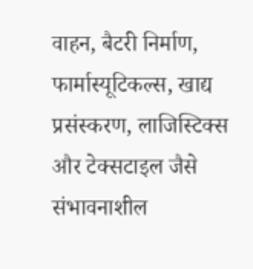वाहन, बैटरी निर्माण, फार्मास्यूटिकल्स, खाद्य प्रसंस्करण, लाजिस्टिक्स और टेक्सटाइल जैसे संभावनाशील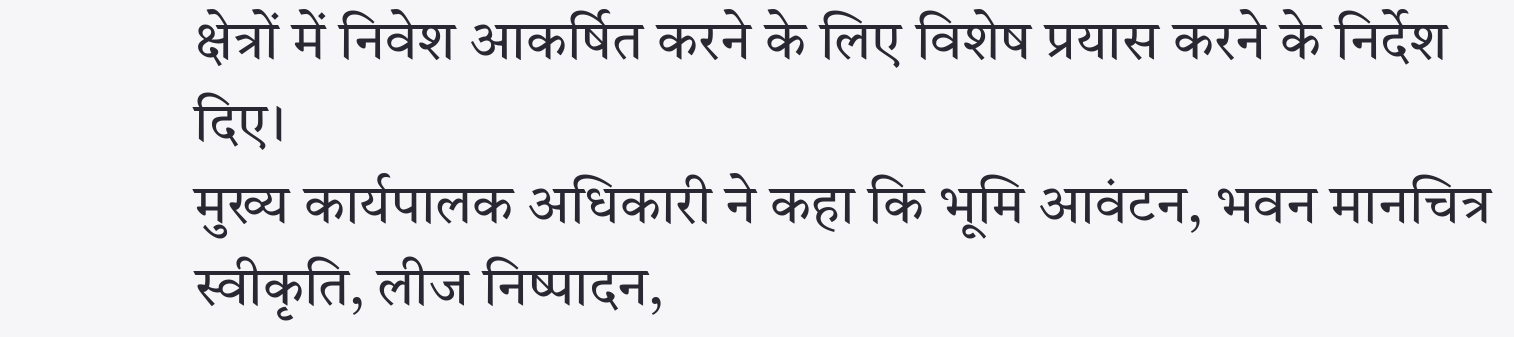क्षेत्रों में निवेश आकर्षित करने के लिए विशेष प्रयास करने के निर्देश दिए।
मुख्य कार्यपालक अधिकारी ने कहा कि भूमि आवंटन, भवन मानचित्र स्वीकृति, लीज निष्पादन,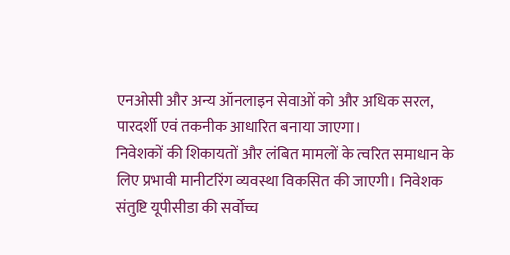एनओसी और अन्य ऑनलाइन सेवाओं को और अधिक सरल, पारदर्शी एवं तकनीक आधारित बनाया जाएगा।
निवेशकों की शिकायतों और लंबित मामलों के त्वरित समाधान के लिए प्रभावी मानीटरिंग व्यवस्था विकसित की जाएगी। निवेशक संतुष्टि यूपीसीडा की सर्वोच्च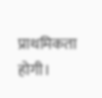प्राथमिकता होगी।